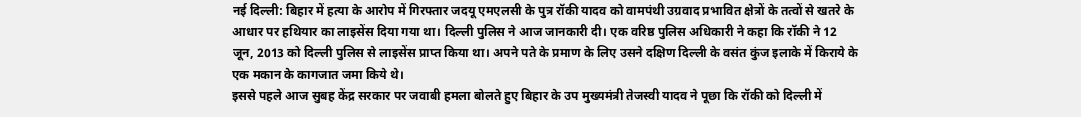नई दिल्ली: बिहार में हत्या के आरोप में गिरफ्तार जदयू एमएलसी के पुत्र रॉकी यादव को वामपंथी उग्रवाद प्रभावित क्षेत्रों के तत्वों से खतरे के आधार पर हथियार का लाइसेंस दिया गया था। दिल्ली पुलिस ने आज जानकारी दी। एक वरिष्ठ पुलिस अधिकारी ने कहा कि रॉकी ने 12 जून, 2013 को दिल्ली पुलिस से लाइसेंस प्राप्त किया था। अपने पते के प्रमाण के लिए उसने दक्षिण दिल्ली के वसंत कुंज इलाके में किराये के एक मकान के कागजात जमा किये थे।
इससे पहले आज सुबह केंद्र सरकार पर जवाबी हमला बोलते हुए बिहार के उप मुख्यमंत्री तेजस्वी यादव ने पूछा कि रॉकी को दिल्ली में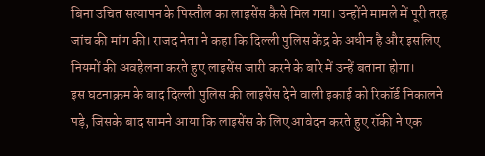बिना उचित सत्यापन के पिस्तौल का लाइसेंस कैसे मिल गया। उन्होंने मामले में पूरी तरह जांच की मांग की। राजद नेता ने कहा कि दिल्ली पुलिस केंद्र के अधीन है और इसलिए नियमों की अवहेलना करते हुए लाइसेंस जारी करने के बारे में उन्हें बताना होगा।
इस घटनाक्रम के बाद दिल्ली पुलिस की लाइसेंस देने वाली इकाई को रिकॉर्ड निकालने पड़े, जिसके बाद सामने आया कि लाइसेंस के लिए आवेदन करते हुए रॉकी ने एक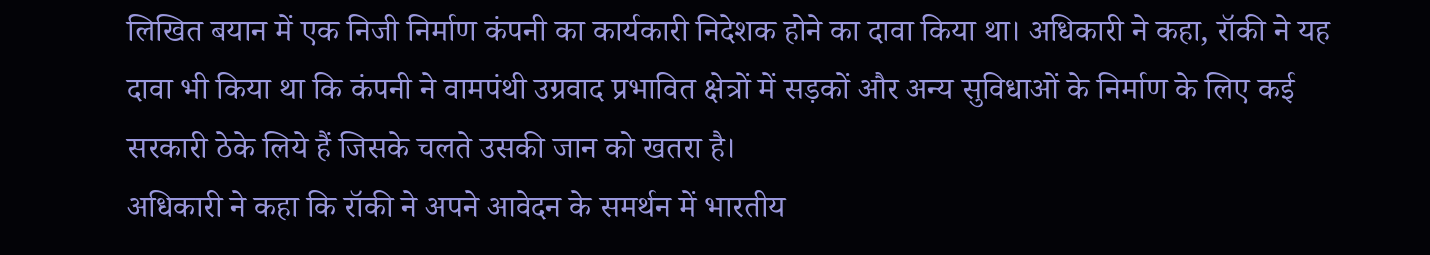लिखित बयान में एक निजी निर्माण कंपनी का कार्यकारी निदेशक होने का दावा किया था। अधिकारी ने कहा, रॉकी ने यह दावा भी किया था कि कंपनी ने वामपंथी उग्रवाद प्रभावित क्षेत्रों में सड़कों और अन्य सुविधाओं के निर्माण के लिए कई सरकारी ठेके लिये हैं जिसके चलते उसकी जान को खतरा है।
अधिकारी ने कहा कि रॉकी ने अपने आवेदन के समर्थन में भारतीय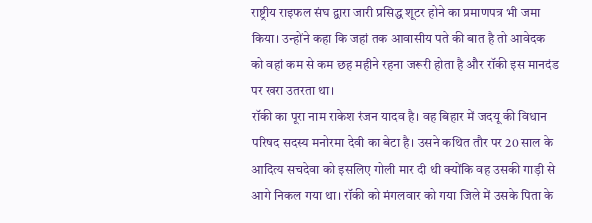राष्ट्रीय राइफल संघ द्वारा जारी प्रसिद्ध शूटर होने का प्रमाणपत्र भी जमा किया। उन्होंने कहा कि जहां तक आवासीय पते की बात है तो आवेदक को वहां कम से कम छह महीने रहना जरूरी होता है और रॉकी इस मानदंड पर खरा उतरता था।
रॉकी का पूरा नाम राकेश रंजन यादव है। वह बिहार में जदयू की विधान परिषद सदस्य मनोरमा देवी का बेटा है। उसने कथित तौर पर 20 साल के आदित्य सचदेवा को इसलिए गोली मार दी थी क्योंकि वह उसकी गाड़ी से आगे निकल गया था। रॉकी को मंगलवार को गया जिले में उसके पिता के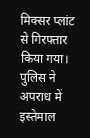मिक्सर प्लांट से गिरफ्तार किया गया। पुलिस ने अपराध में इस्तेमाल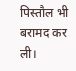पिस्तौल भी बरामद कर ली।